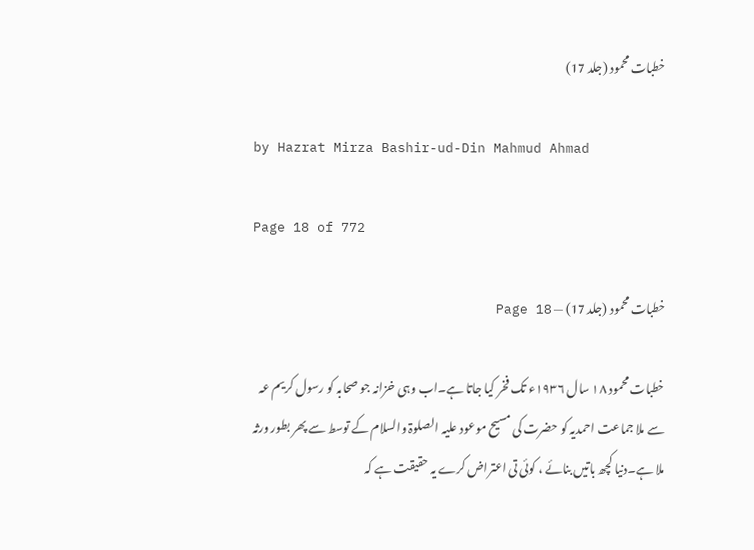خطبات محمود (جلد 17)

by Hazrat Mirza Bashir-ud-Din Mahmud Ahmad

Page 18 of 772

خطبات محمود (جلد 17) — Page 18

خطبات محمود ۱۸ سال ۱۹۳۶ء تک فخر کیا جاتا ہے۔اب وہی خزانہ جو صحابہ کو رسول کریم عہ سے ملا جماعت احمدیہ کو حضرت کی مسیح موعود علیہ الصلوۃ والسلام کے توسط سے پھر بطور ورثہ ملا ہے۔دنیا کچھ باتیں بنائے ، کوئی تی اعتراض کرے یہ حقیقت ہے کہ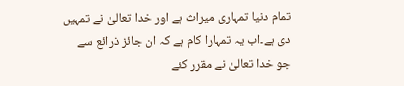تمام دنیا تمہاری میراث ہے اور خدا تعالیٰ نے تمہیں دی ہے۔اب یہ تمہارا کام ہے کہ ان جائز ذرائع سے جو خدا تعالیٰ نے مقرر کئے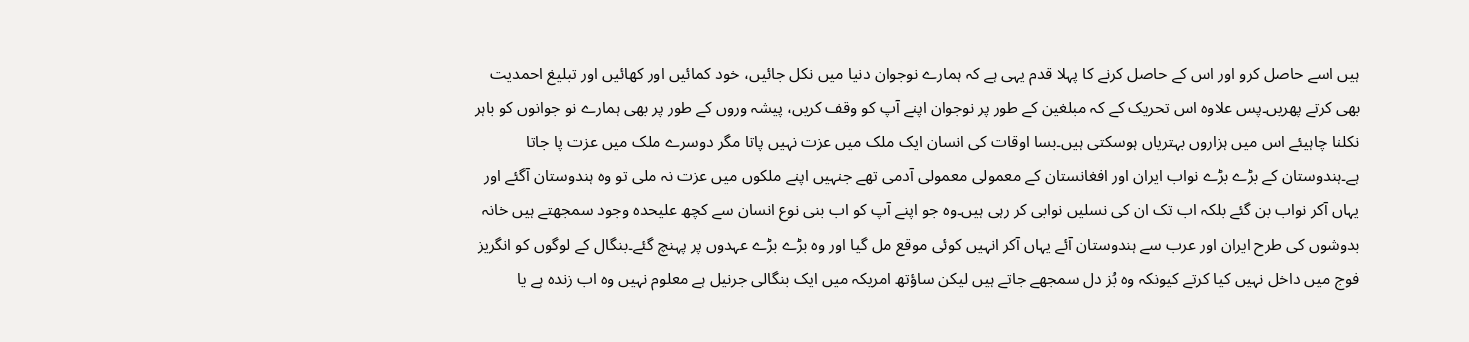ہیں اسے حاصل کرو اور اس کے حاصل کرنے کا پہلا قدم یہی ہے کہ ہمارے نوجوان دنیا میں نکل جائیں، خود کمائیں اور کھائیں اور تبلیغ احمدیت بھی کرتے پھریں۔پس علاوہ اس تحریک کے کہ مبلغین کے طور پر نوجوان اپنے آپ کو وقف کریں، پیشہ وروں کے طور پر بھی ہمارے نو جوانوں کو باہر نکلنا چاہیئے اس میں ہزاروں بہتریاں ہوسکتی ہیں۔بسا اوقات کی انسان ایک ملک میں عزت نہیں پاتا مگر دوسرے ملک میں عزت پا جاتا ہے۔ہندوستان کے بڑے بڑے نواب ایران اور افغانستان کے معمولی معمولی آدمی تھے جنہیں اپنے ملکوں میں عزت نہ ملی تو وہ ہندوستان آگئے اور یہاں آکر نواب بن گئے بلکہ اب تک ان کی نسلیں نوابی کر رہی ہیں۔وہ جو اپنے آپ کو اب بنی نوع انسان سے کچھ علیحدہ وجود سمجھتے ہیں خانہ بدوشوں کی طرح ایران اور عرب سے ہندوستان آئے یہاں آکر انہیں کوئی موقع مل گیا اور وہ بڑے بڑے عہدوں پر پہنچ گئے۔بنگال کے لوگوں کو انگریز فوج میں داخل نہیں کیا کرتے کیونکہ وہ بُز دل سمجھے جاتے ہیں لیکن ساؤتھ امریکہ میں ایک بنگالی جرنیل ہے معلوم نہیں وہ اب زندہ ہے یا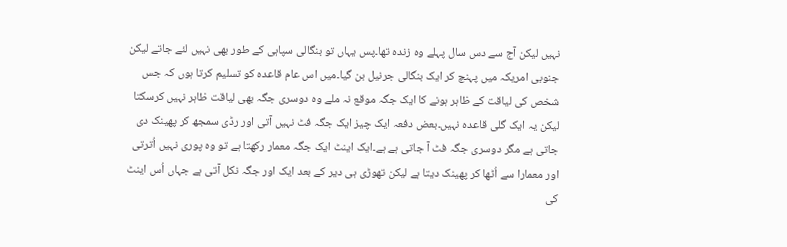نہیں لیکن آج سے دس سال پہلے وہ زندہ تھا۔پس یہاں تو بنگالی سپاہی کے طور بھی نہیں لئے جاتے لیکن جنوبی امریکہ میں پہنچ کر ایک بنگالی جرنیل بن گیا۔میں اس عام قاعدہ کو تسلیم کرتا ہوں کہ جس شخص کی لیاقت کے ظاہر ہونے کا ایک جگہ موقع نہ ملے وہ دوسری جگہ بھی لیاقت ظاہر نہیں کرسکتا لیکن یہ ایک گلی قاعدہ نہیں۔بعض دفعہ ایک چیز ایک جگہ فٹ نہیں آتی اور رڈی سمجھ کر پھینک دی جاتی ہے مگر دوسری جگہ فٹ آ جاتی ہے ہے۔ایک اینٹ ایک جگہ معمار رکھتا ہے تو وہ پوری نہیں اُترتی اور معمارا سے اُٹھا کر پھینک دیتا ہے لیکن تھوڑی ہی دیر کے بعد ایک اور جگہ نکل آتی ہے جہاں اُس اینٹ کی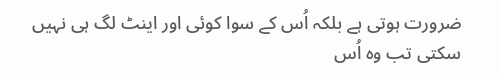ضرورت ہوتی ہے بلکہ اُس کے سوا کوئی اور اینٹ لگ ہی نہیں سکتی تب وہ اُس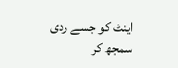اینٹ کو جسے ردی سمجھ کر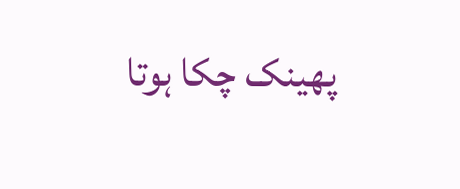پھینک چکا ہوتا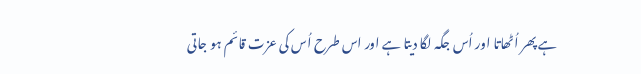ہے پھر اُٹھاتا اور اُس جگہ لگا دیتا ہے اور اس طرح اُس کی عزت قائم ہو جاتی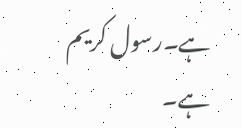ہے۔رسول کریم ہے۔